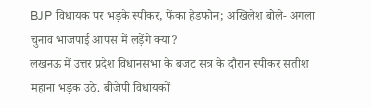BJP विधायक पर भड़के स्पीकर, फेंका हेडफोन; अखिलेश बोले- अगला चुनाव भाजपाई आपस में लड़ेंगे क्या?
लखनऊ में उत्तर प्रदेश विधानसभा के बजट सत्र के दौरान स्पीकर सतीश महाना भड़क उठे. बीजेपी विधायकों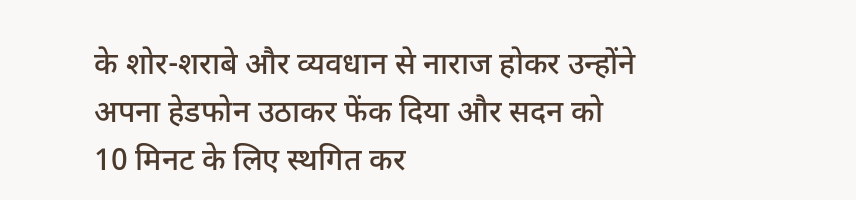के शोर-शराबे और व्यवधान से नाराज होकर उन्होंने अपना हेडफोन उठाकर फेंक दिया और सदन को 10 मिनट के लिए स्थगित कर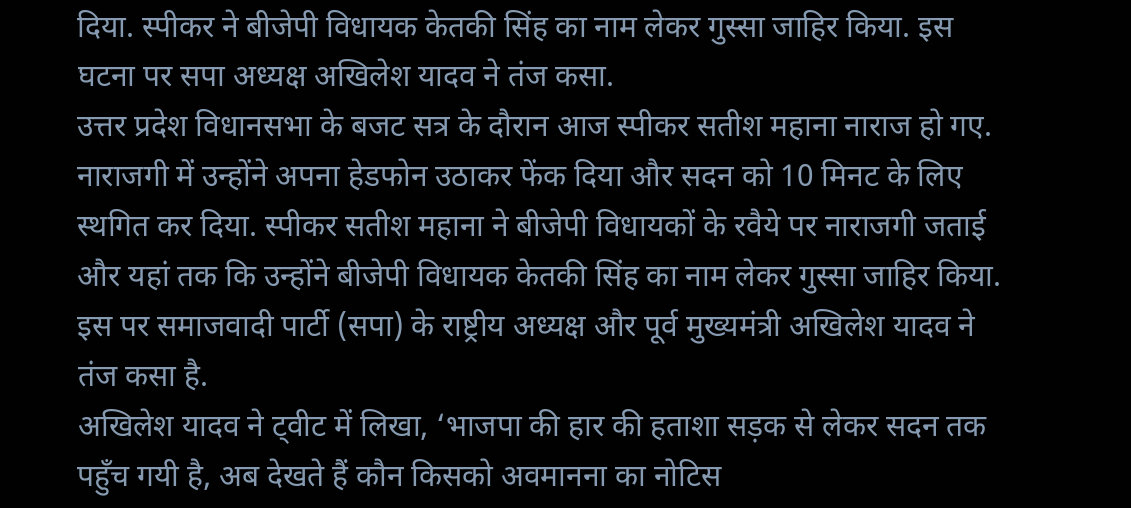दिया. स्पीकर ने बीजेपी विधायक केतकी सिंह का नाम लेकर गुस्सा जाहिर किया. इस घटना पर सपा अध्यक्ष अखिलेश यादव ने तंज कसा.
उत्तर प्रदेश विधानसभा के बजट सत्र के दौरान आज स्पीकर सतीश महाना नाराज हो गए. नाराजगी में उन्होंने अपना हेडफोन उठाकर फेंक दिया और सदन को 10 मिनट के लिए स्थगित कर दिया. स्पीकर सतीश महाना ने बीजेपी विधायकों के रवैये पर नाराजगी जताई और यहां तक कि उन्होंने बीजेपी विधायक केतकी सिंह का नाम लेकर गुस्सा जाहिर किया. इस पर समाजवादी पार्टी (सपा) के राष्ट्रीय अध्यक्ष और पूर्व मुख्यमंत्री अखिलेश यादव ने तंज कसा है.
अखिलेश यादव ने ट्वीट में लिखा, ‘भाजपा की हार की हताशा सड़क से लेकर सदन तक पहुँच गयी है, अब देखते हैं कौन किसको अवमानना का नोटिस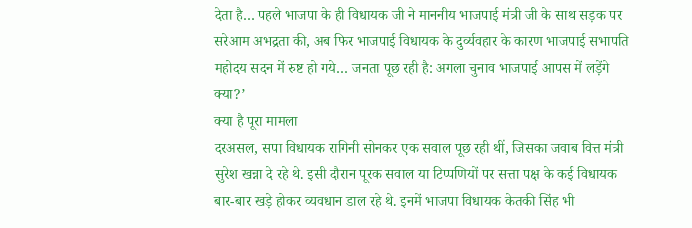देता है… पहले भाजपा के ही विधायक जी ने माननीय भाजपाई मंत्री जी के साथ सड़क पर सरेआम अभद्रता की, अब फिर भाजपाई विधायक के दुर्व्यवहार के कारण भाजपाई सभापति महोदय सदन में रुष्ट हो गये… जनता पूछ रही है: अगला चुनाव भाजपाई आपस में लड़ेंगे क्या?’
क्या है पूरा मामला
दरअसल, सपा विधायक रागिनी सोनकर एक सवाल पूछ रही थीं, जिसका जवाब वित्त मंत्री सुरेश खन्ना दे रहे थे. इसी दौरान पूरक सवाल या टिप्पणियों पर सत्ता पक्ष के कई विधायक बार-बार खड़े होकर व्यवधान डाल रहे थे. इनमें भाजपा विधायक केतकी सिंह भी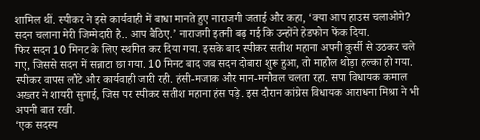शामिल थीं. स्पीकर ने इसे कार्यवाही में बाधा मानते हुए नाराजगी जताई और कहा, ‘क्या आप हाउस चलाओगे? सदन चलाना मेरी जिम्मेदारी है.. आप बैठिए.’ नाराजगी इतनी बढ़ गई कि उन्होंने हेडफोन फेंक दिया.
फिर सदन 10 मिनट के लिए स्थगित कर दिया गया. इसके बाद स्पीकर सतीश महाना अपनी कुर्सी से उठकर चले गए, जिससे सदन में सन्नाटा छा गया. 10 मिनट बाद जब सदन दोबारा शुरू हुआ, तो माहौल थोड़ा हल्का हो गया. स्पीकर वापस लौटे और कार्यवाही जारी रही. हंसी-मजाक और मान-मनौवल चलता रहा. सपा विधायक कमाल अख्तर ने शायरी सुनाई, जिस पर स्पीकर सतीश महाना हंस पड़े. इस दौरान कांग्रेस विधायक आराधना मिश्रा ने भी अपनी बात रखी.
‘एक सदस्य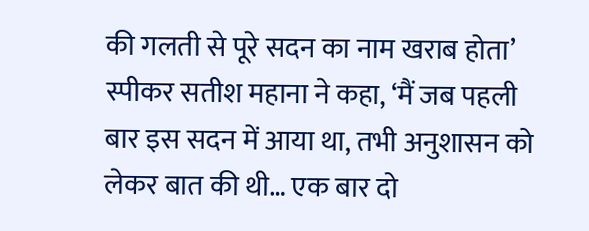की गलती से पूरे सदन का नाम खराब होता’
स्पीकर सतीश महाना ने कहा, ‘मैं जब पहली बार इस सदन में आया था, तभी अनुशासन को लेकर बात की थी… एक बार दो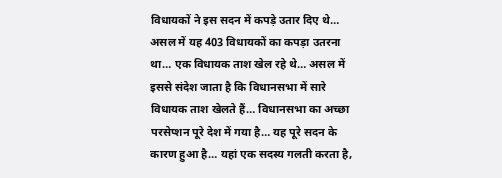विधायकों ने इस सदन में कपड़े उतार दिए थे… असल में यह 403 विधायकों का कपड़ा उतरना था… एक विधायक ताश खेल रहे थे… असल में इससे संदेश जाता है कि विधानसभा में सारे विधायक ताश खेलते हैं… विधानसभा का अच्छा परसेप्शन पूरे देश में गया है… यह पूरे सदन के कारण हुआ है… यहां एक सदस्य गलती करता है,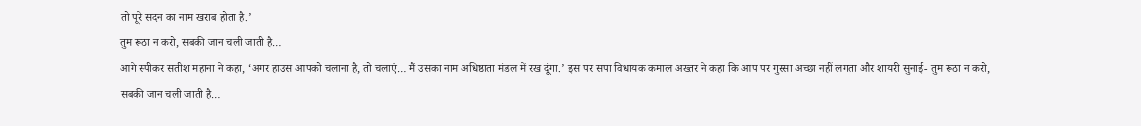तो पूरे सदन का नाम खराब होता है.’
तुम रूठा न करो, सबकी जान चली जाती है…
आगे स्पीकर सतीश महाना ने कहा, ‘अगर हाउस आपको चलाना है, तो चलाएं… मैं उसका नाम अधिष्ठाता मंडल में रख दूंगा.’ इस पर सपा विधायक कमाल अख्तर ने कहा कि आप पर गुस्सा अच्छा नहीं लगता और शायरी सुनाई- तुम रूठा न करो, सबकी जान चली जाती है…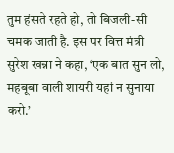तुम हंसते रहते हो, तो बिजली-सी चमक जाती है. इस पर वित्त मंत्री सुरेश खन्ना ने कहा, ‘एक बात सुन लो, महबूबा वाली शायरी यहां न सुनाया करो.’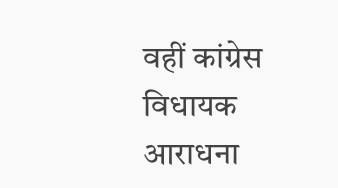वहीं कांग्रेस विधायक आराधना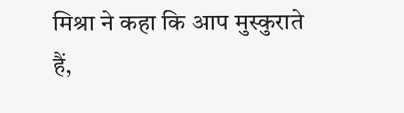मिश्रा ने कहा कि आप मुस्कुराते हैं,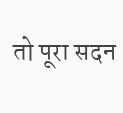तो पूरा सदन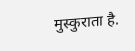मुस्कुराता है.